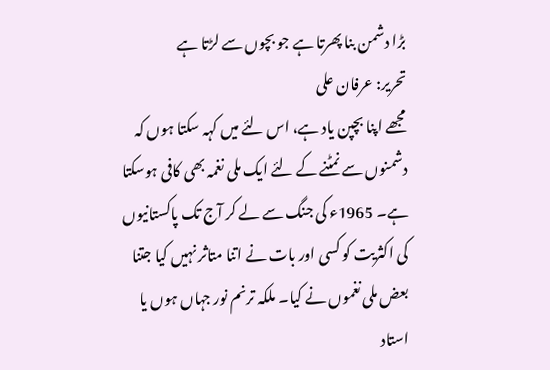بڑا دشمن بنا پھرتا ہے جو بچوں سے لڑتا ہے
تحریر: عرفان علی
مجھے اپنا بچپن یاد ہے، اس لئے میں کہہ سکتا ہوں کہ دشمنوں سے نمٹنے کے لئے ایک ملی نغمہ بھی کافی ہوسکتا ہے۔ 1965ء کی جنگ سے لے کر آج تک پاکستانیوں کی اکثریت کو کسی اور بات نے اتنا متاثر نہیں کیا جتنا بعض ملی نغموں نے کیا۔ ملکہ ترنم نور جہاں ہوں یا استاد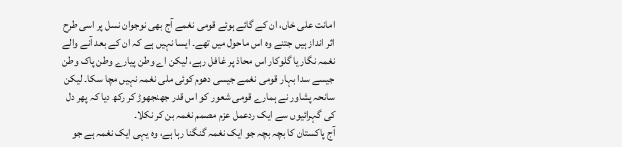امانت علی خاں، ان کے گائے ہوئے قومی نغمے آج بھی نوجوان نسل پر اسی طرح اثر انداز ہیں جتنے وہ اس ماحول میں تھے۔ ایسا نہیں ہے کہ ان کے بعد آنے والے نغمہ نگار یا گلوکار اس محاذ پر غافل رہے، لیکن اے وطن پیارے وطن پاک وطن جیسے سدا بہار قومی نغمے جیسی دھوم کوئی ملی نغمہ نہیں مچا سکا۔ لیکن سانحہ پشاور نے ہمارے قومی شعور کو اس قدر جھنجھوڑ کر رکھ دیا کہ پھر دل کی گہرائیوں سے ایک ردعمل عزم مصمم نغمہ بن کر نکلا۔
آج پاکستان کا بچہ بچہ جو ایک نغمہ گنگنا رہا ہے، وہ یہی ایک نغمہ ہے جو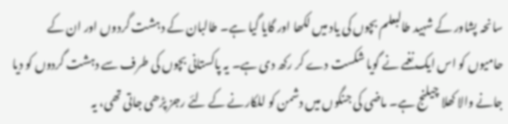سانحہ پشاور کے شہید طالبعلم بچوں کی یاد میں لکھا اور گایا گیا ہے۔ طالبان کے دہشت گردوں اور ان کے حامیوں کو اس ایک نغمے نے گویا شکست دے کر رکھ دی ہے۔ یہ پاکستانی بچوں کی طرف سے دہشت گردوں کو دیا جانے والا کھلا چیلنج ہے۔ ماضی کی جنگوں میں دشمن کو للکارنے کے لئے رجز پڑھی جاتی تھی، یہ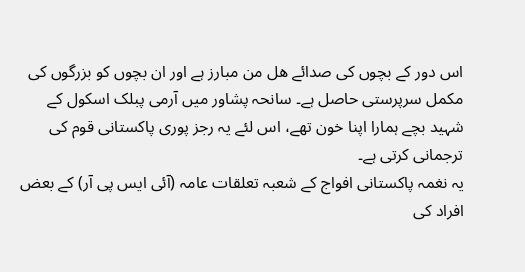اس دور کے بچوں کی صدائے ھل من مبارز ہے اور ان بچوں کو بزرگوں کی مکمل سرپرستی حاصل ہے۔ سانحہ پشاور میں آرمی پبلک اسکول کے شہید بچے ہمارا اپنا خون تھے، اس لئے یہ رجز پوری پاکستانی قوم کی ترجمانی کرتی ہے۔
یہ نغمہ پاکستانی افواج کے شعبہ تعلقات عامہ (آئی ایس پی آر) کے بعض افراد کی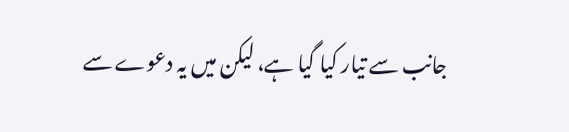جانب سے تیار کیا گیا ہے، لیکن میں یہ دعوے سے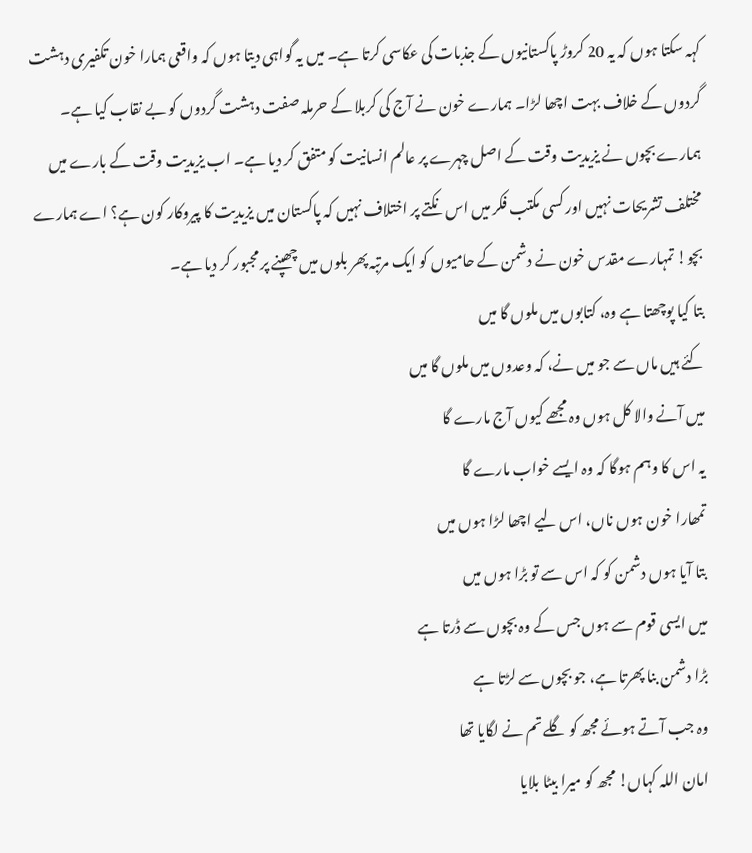کہہ سکتا ہوں کہ یہ 20 کروڑ پاکستانیوں کے جذبات کی عکاسی کرتا ہے۔ میں یہ گواہی دیتا ہوں کہ واقعی ہمارا خون تکفیری دہشت گردوں کے خلاف بہت اچھا لڑا۔ ہمارے خون نے آج کی کربلا کے حرملہ صفت دہشت گردوں کو بے نقاب کیا ہے۔ ہمارے بچوں نے یزیدیت وقت کے اصل چہرے پر عالم انسانیت کو متفق کر دیا ہے۔ اب یزیدیت وقت کے بارے میں مختلف تشریحات نہیں اور کسی مکتب فکر میں اس نکتے پر اختلاف نہیں کہ پاکستان میں یزیدیت کا پیروکار کون ہے؟ اے ہمارے بچو! تمہارے مقدس خون نے دشمن کے حامیوں کو ایک مرتبہ پھر بلوں میں چھپنے پر مجبور کر دیا ہے۔
بتا کیا پوچھتا ہے وہ، کتابوں میں ملوں گا میں
کئے ہیں ماں سے جو میں نے، کہ وعدوں میں ملوں گا میں
میں آنے والا کل ہوں وہ مجھے کیوں آج مارے گا
یہ اس کا وہم ہوگا کہ وہ ایسے خواب مارے گا
تمھارا خون ہوں ناں، اس لیے اچھا لڑا ہوں میں
بتا آیا ہوں دشمن کو کہ اس سے تو بڑا ہوں میں
میں ایسی قوم سے ہوں جس کے وہ بچوں سے ڈرتا ہے
بڑا دشمن بنا پھرتا ہے، جو بچوں سے لڑتا ہے
وہ جب آتے ہوئے مجھ کو گلے تم نے لگایا تھا
امان اللہ کہاں! مجھ کو میرا بیٹا بلایا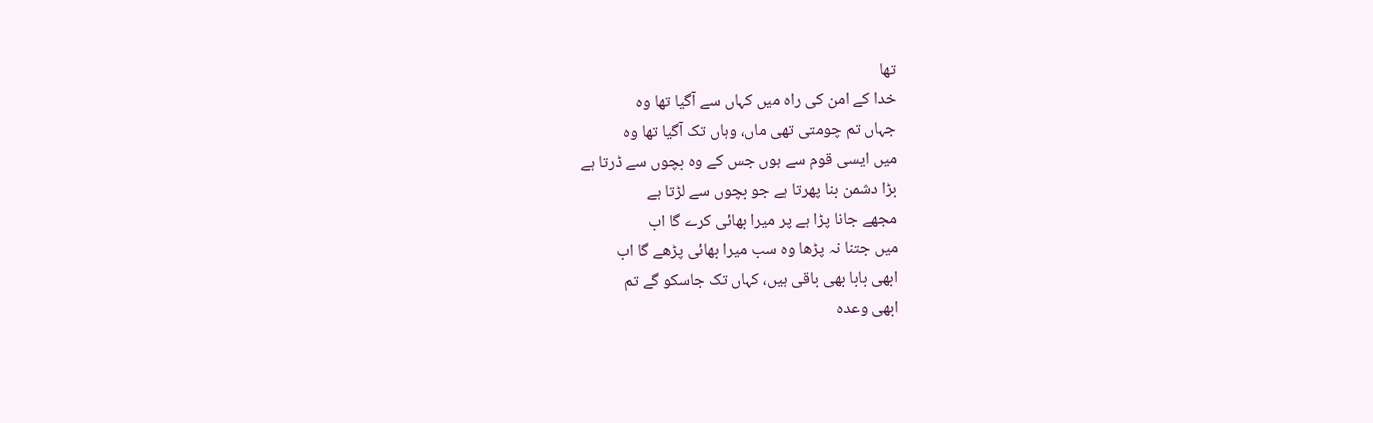تھا
خدا کے امن کی راہ میں کہاں سے آگیا تھا وہ
جہاں تم چومتی تھی ماں، وہاں تک آگیا تھا وہ
میں ایسی قوم سے ہوں جس کے وہ بچوں سے ڈرتا ہے
بڑا دشمن بنا پھرتا ہے جو بچوں سے لڑتا ہے
مجھے جانا پڑا ہے پر میرا بھائی کرے گا اب
میں جتنا نہ پڑھا وہ سب میرا بھائی پڑھے گا اب
ابھی بابا بھی باقی ہیں، کہاں تک جاسکو گے تم
ابھی وعدہ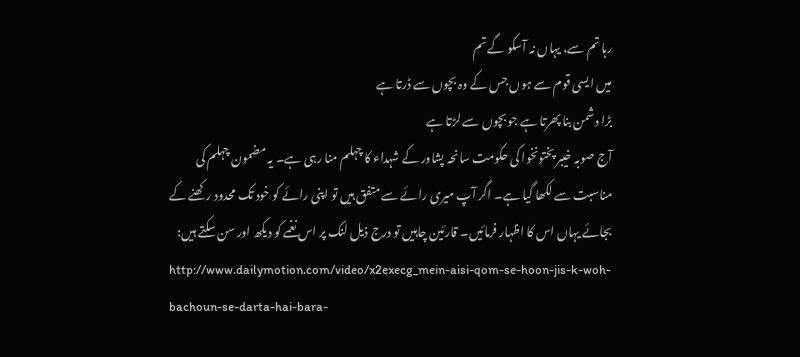رہا تم سے، یہاں نہ آسکو گے تم
میں ایسی قوم سے ہوں جس کے وہ بچوں سے ڈرتا ہے
بڑا دشمن بنا پھرتا ہے جو بچوں سے لڑتا ہے
آج صوبہ خیبر پختونخوا کی حکومت سانحہ پشاور کے شہداء کا چہلم منا رہی ہے۔ یہ مضمون چہلم کی مناسبت سے لکھا گیا ہے۔ اگر آپ میری رائے سے متفق ہیں تو اپنی رائے کو خود تک محدود رکھنے کے بجائے یہاں اس کا اظہار فرمائیں۔ قارئین چاہیں تو درج ذیل لنک پر اس نغمے کو دیکھ اور سن سکتے ہیں:
http://www.dailymotion.com/video/x2execg_mein-aisi-qom-se-hoon-jis-k-woh-bachoun-se-darta-hai-bara-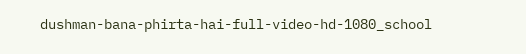dushman-bana-phirta-hai-full-video-hd-1080_school